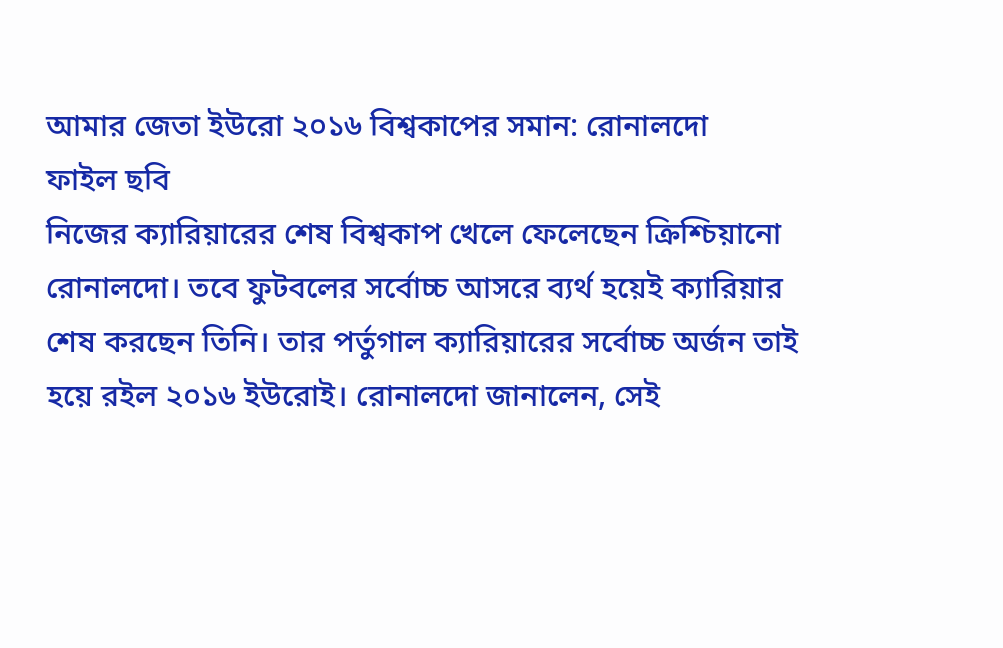আমার জেতা ইউরো ২০১৬ বিশ্বকাপের সমান: রোনালদো
ফাইল ছবি
নিজের ক্যারিয়ারের শেষ বিশ্বকাপ খেলে ফেলেছেন ক্রিশ্চিয়ানো রোনালদো। তবে ফুটবলের সর্বোচ্চ আসরে ব্যর্থ হয়েই ক্যারিয়ার শেষ করছেন তিনি। তার পর্তুগাল ক্যারিয়ারের সর্বোচ্চ অর্জন তাই হয়ে রইল ২০১৬ ইউরোই। রোনালদো জানালেন, সেই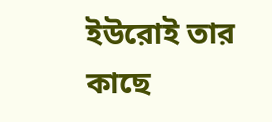ইউরোই তার কাছে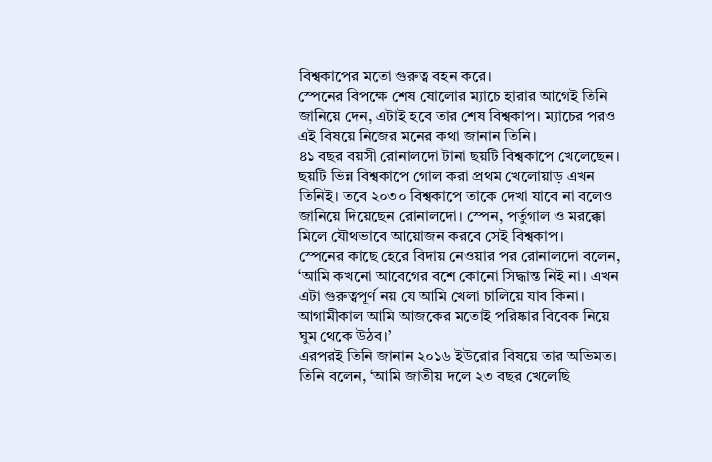বিশ্বকাপের মতো গুরুত্ব বহন করে।
স্পেনের বিপক্ষে শেষ ষোলোর ম্যাচে হারার আগেই তিনি জানিয়ে দেন, এটাই হবে তার শেষ বিশ্বকাপ। ম্যাচের পরও এই বিষয়ে নিজের মনের কথা জানান তিনি।
৪১ বছর বয়সী রোনালদো টানা ছয়টি বিশ্বকাপে খেলেছেন। ছয়টি ভিন্ন বিশ্বকাপে গোল করা প্রথম খেলোয়াড় এখন তিনিই। তবে ২০৩০ বিশ্বকাপে তাকে দেখা যাবে না বলেও জানিয়ে দিয়েছেন রোনালদো। স্পেন, পর্তুগাল ও মরক্কো মিলে যৌথভাবে আয়োজন করবে সেই বিশ্বকাপ।
স্পেনের কাছে হেরে বিদায় নেওয়ার পর রোনালদো বলেন, ‘আমি কখনো আবেগের বশে কোনো সিদ্ধান্ত নিই না। এখন এটা গুরুত্বপূর্ণ নয় যে আমি খেলা চালিয়ে যাব কিনা। আগামীকাল আমি আজকের মতোই পরিষ্কার বিবেক নিয়ে ঘুম থেকে উঠব।’
এরপরই তিনি জানান ২০১৬ ইউরোর বিষয়ে তার অভিমত। তিনি বলেন, ‘আমি জাতীয় দলে ২৩ বছর খেলেছি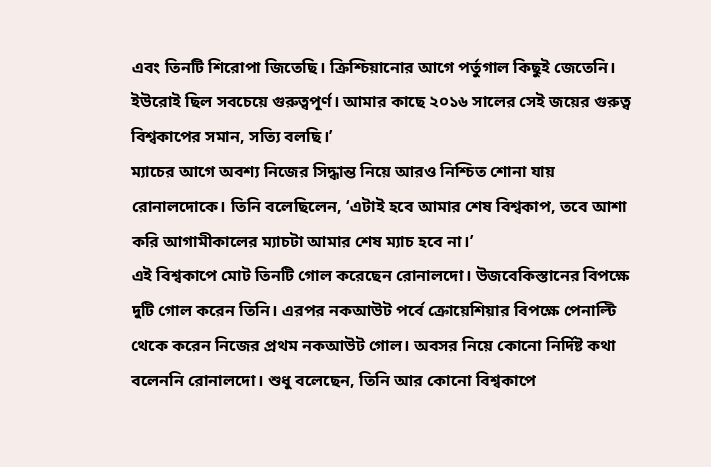এবং তিনটি শিরোপা জিতেছি। ক্রিশ্চিয়ানোর আগে পর্তুগাল কিছুই জেতেনি। ইউরোই ছিল সবচেয়ে গুরুত্বপূর্ণ। আমার কাছে ২০১৬ সালের সেই জয়ের গুরুত্ব বিশ্বকাপের সমান, সত্যি বলছি।’
ম্যাচের আগে অবশ্য নিজের সিদ্ধান্ত নিয়ে আরও নিশ্চিত শোনা যায় রোনালদোকে। তিনি বলেছিলেন, ‘এটাই হবে আমার শেষ বিশ্বকাপ, তবে আশা করি আগামীকালের ম্যাচটা আমার শেষ ম্যাচ হবে না।’
এই বিশ্বকাপে মোট তিনটি গোল করেছেন রোনালদো। উজবেকিস্তানের বিপক্ষে দুটি গোল করেন তিনি। এরপর নকআউট পর্বে ক্রোয়েশিয়ার বিপক্ষে পেনাল্টি থেকে করেন নিজের প্রথম নকআউট গোল। অবসর নিয়ে কোনো নির্দিষ্ট কথা বলেননি রোনালদো। শুধু বলেছেন, তিনি আর কোনো বিশ্বকাপে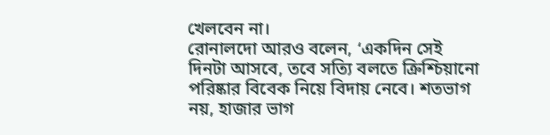খেলবেন না।
রোনালদো আরও বলেন, ‘একদিন সেই দিনটা আসবে, তবে সত্যি বলতে ক্রিশ্চিয়ানো পরিষ্কার বিবেক নিয়ে বিদায় নেবে। শতভাগ নয়, হাজার ভাগ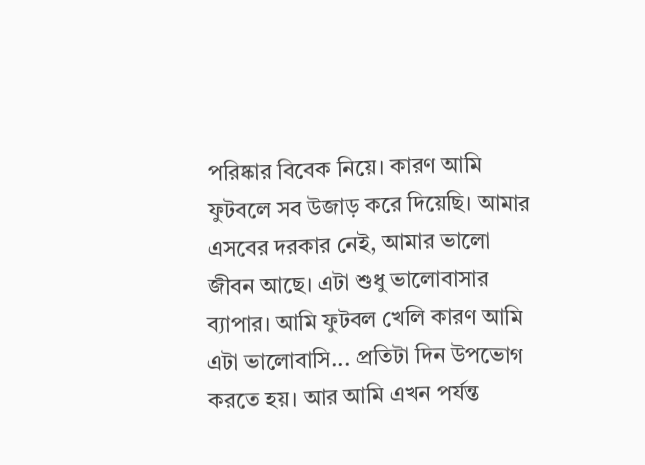পরিষ্কার বিবেক নিয়ে। কারণ আমি ফুটবলে সব উজাড় করে দিয়েছি। আমার এসবের দরকার নেই, আমার ভালো জীবন আছে। এটা শুধু ভালোবাসার ব্যাপার। আমি ফুটবল খেলি কারণ আমি এটা ভালোবাসি... প্রতিটা দিন উপভোগ করতে হয়। আর আমি এখন পর্যন্ত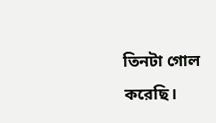তিনটা গোল করেছি।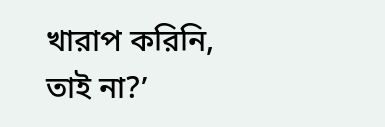খারাপ করিনি, তাই না?’